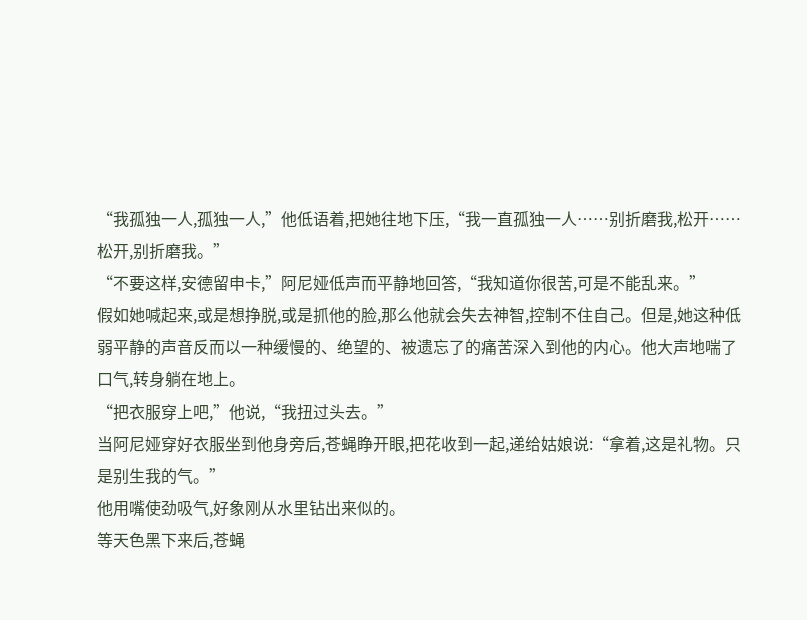“我孤独一人,孤独一人,”他低语着,把她往地下压,“我一直孤独一人……别折磨我,松开……松开,别折磨我。”
“不要这样,安德留申卡,”阿尼娅低声而平静地回答,“我知道你很苦,可是不能乱来。”
假如她喊起来,或是想挣脱,或是抓他的脸,那么他就会失去神智,控制不住自己。但是,她这种低弱平静的声音反而以一种缓慢的、绝望的、被遗忘了的痛苦深入到他的内心。他大声地喘了口气,转身躺在地上。
“把衣服穿上吧,”他说,“我扭过头去。”
当阿尼娅穿好衣服坐到他身旁后,苍蝇睁开眼,把花收到一起,递给姑娘说:“拿着,这是礼物。只是别生我的气。”
他用嘴使劲吸气,好象刚从水里钻出来似的。
等天色黑下来后,苍蝇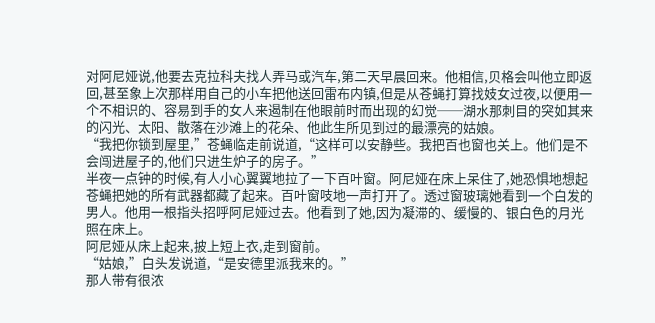对阿尼娅说,他要去克拉科夫找人弄马或汽车,第二天早晨回来。他相信,贝格会叫他立即返回,甚至象上次那样用自己的小车把他送回雷布内镇,但是从苍蝇打算找妓女过夜,以便用一个不相识的、容易到手的女人来遏制在他眼前时而出现的幻觉──湖水那刺目的突如其来的闪光、太阳、散落在沙滩上的花朵、他此生所见到过的最漂亮的姑娘。
“我把你锁到屋里,”苍蝇临走前说道,“这样可以安静些。我把百也窗也关上。他们是不会闯进屋子的,他们只进生炉子的房子。”
半夜一点钟的时候,有人小心翼翼地拉了一下百叶窗。阿尼娅在床上呆住了,她恐惧地想起苍蝇把她的所有武器都藏了起来。百叶窗吱地一声打开了。透过窗玻璃她看到一个白发的男人。他用一根指头招呼阿尼娅过去。他看到了她,因为凝滞的、缓慢的、银白色的月光照在床上。
阿尼娅从床上起来,披上短上衣,走到窗前。
“姑娘,”白头发说道,“是安德里派我来的。”
那人带有很浓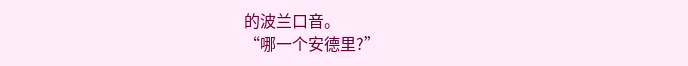的波兰口音。
“哪一个安德里?”